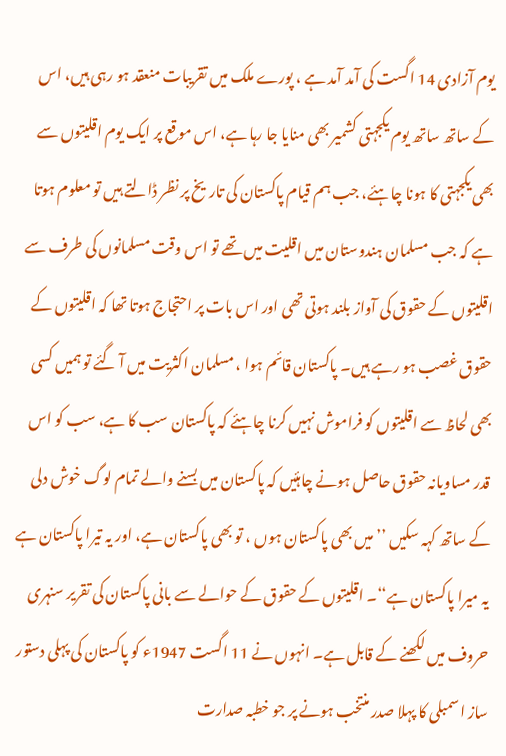یوم آزادی 14 اگست کی آمد آمد ہے ، پورے ملک میں تقریبات منعقد ہو رہی ہیں، اس کے ساتھ ساتھ یوم یکجہتی کشمیر بھی منایا جا رہا ہے، اس موقع پر ایک یوم اقلیتوں سے بھی یکجہتی کا ہونا چاہئے، جب ہم قیام پاکستان کی تاریخ پر نظر ڈالتے ہیں تو معلوم ہوتا ہے کہ جب مسلمان ہندوستان میں اقلیت میں تھے تو اس وقت مسلمانوں کی طرف سے اقلیتوں کے حقوق کی آواز بلند ہوتی تھی اور اس بات پر احتجاج ہوتا تھا کہ اقلیتوں کے حقوق غصب ہو رہے ہیں۔ پاکستان قائم ہوا ، مسلمان اکثریت میں آ گئے تو ہمیں کسی بھی لحاظ سے اقلیتوں کو فراموش نہیں کرنا چاہئے کہ پاکستان سب کا ہے، سب کو اس قدر مساویانہ حقوق حاصل ہونے چاہئیں کہ پاکستان میں بسنے والے تمام لوگ خوش دلی کے ساتھ کہہ سکیں ’’میں بھی پاکستان ہوں ، تو بھی پاکستان ہے، اور یہ تیرا پاکستان ہے یہ میرا پاکستان ہے‘‘۔ اقلیتوں کے حقوق کے حوالے سے بانی پاکستان کی تقریر سنہری حروف میں لکھنے کے قابل ہے۔ انہوں نے 11 اگست 1947ء کو پاکستان کی پہلی دستور ساز اسمبلی کا پہلا صدر منتخب ہونے پر جو خطبہ صدارت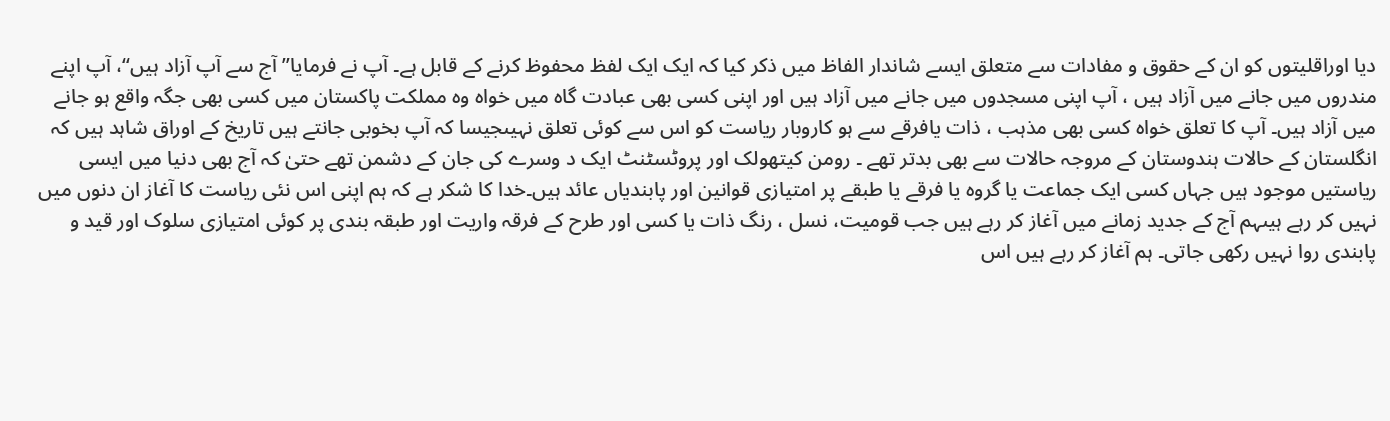دیا اوراقلیتوں کو ان کے حقوق و مفادات سے متعلق ایسے شاندار الفاظ میں ذکر کیا کہ ایک ایک لفظ محفوظ کرنے کے قابل ہے۔ آپ نے فرمایا’’ آج سے آپ آزاد ہیں‘‘، آپ اپنے مندروں میں جانے میں آزاد ہیں ، آپ اپنی مسجدوں میں جانے میں آزاد ہیں اور اپنی کسی بھی عبادت گاہ میں خواہ وہ مملکت پاکستان میں کسی بھی جگہ واقع ہو جانے میں آزاد ہیں۔ آپ کا تعلق خواہ کسی بھی مذہب ، ذات یافرقے سے ہو کاروبار ریاست کو اس سے کوئی تعلق نہیںجیسا کہ آپ بخوبی جانتے ہیں تاریخ کے اوراق شاہد ہیں کہ انگلستان کے حالات ہندوستان کے مروجہ حالات سے بھی بدتر تھے ۔ رومن کیتھولک اور پروٹسٹنٹ ایک د وسرے کی جان کے دشمن تھے حتیٰ کہ آج بھی دنیا میں ایسی ریاستیں موجود ہیں جہاں کسی ایک جماعت یا گروہ یا فرقے یا طبقے پر امتیازی قوانین اور پابندیاں عائد ہیں۔خدا کا شکر ہے کہ ہم اپنی اس نئی ریاست کا آغاز ان دنوں میں نہیں کر رہے ہیںہم آج کے جدید زمانے میں آغاز کر رہے ہیں جب قومیت، نسل ، رنگ ذات یا کسی اور طرح کے فرقہ واریت اور طبقہ بندی پر کوئی امتیازی سلوک اور قید و پابندی روا نہیں رکھی جاتی۔ ہم آغاز کر رہے ہیں اس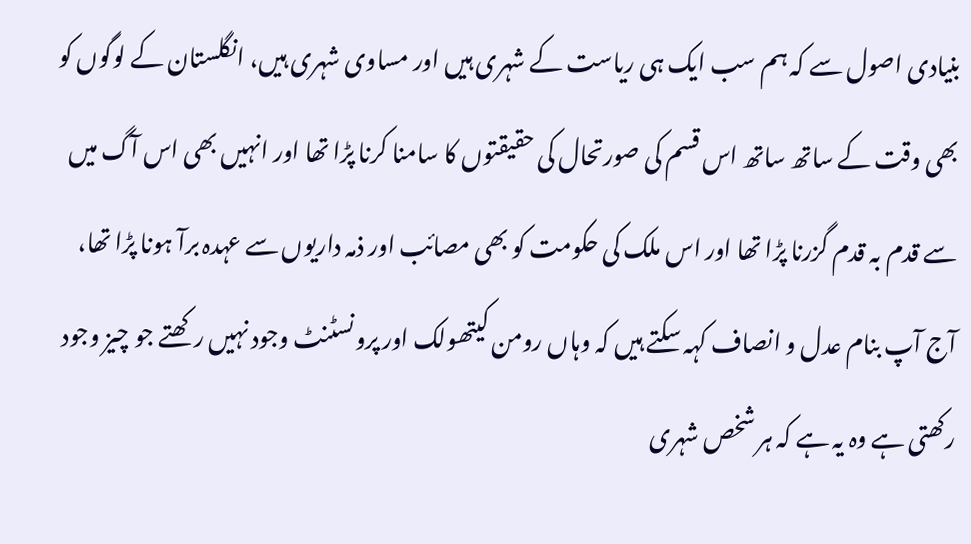بنیادی اصول سے کہ ہم سب ایک ہی ریاست کے شہری ہیں اور مساوی شہری ہیں، انگلستان کے لوگوں کو بھی وقت کے ساتھ ساتھ اس قسم کی صورتحال کی حقیقتوں کا سامنا کرنا پڑا تھا اور انہیں بھی اس آگ میں سے قدم بہ قدم گزرنا پڑا تھا اور اس ملک کی حکومت کو بھی مصائب اور ذمہ داریوں سے عہدہ برآ ہونا پڑا تھا، آج آپ بنام عدل و انصاف کہہ سکتے ہیں کہ وہاں رومن کیتھولک اور پرونسٹنٹ وجود نہیں رکھتے جو چیز وجود رکھتی ہے وہ یہ ہے کہ ہر شخص شہری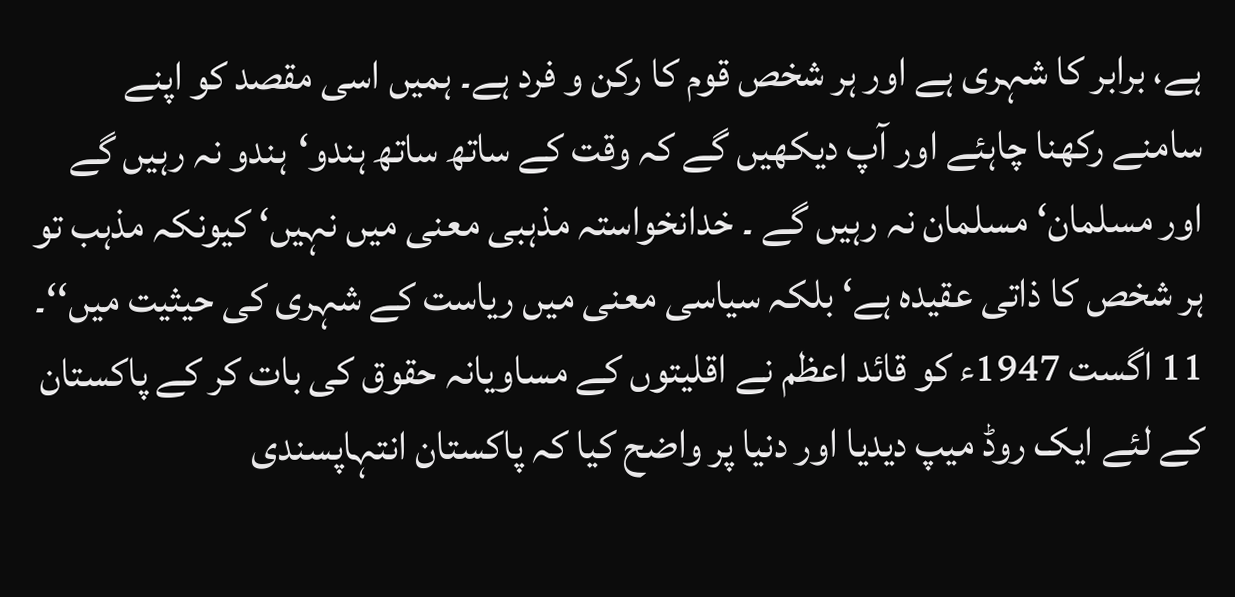ہے، برابر کا شہری ہے اور ہر شخص قوم کا رکن و فرد ہے۔ ہمیں اسی مقصد کو اپنے سامنے رکھنا چاہئے اور آپ دیکھیں گے کہ وقت کے ساتھ ساتھ ہندو‘ہندو نہ رہیں گے اور مسلمان‘ مسلمان نہ رہیں گے ۔ خدانخواستہ مذہبی معنی میں نہیں‘ کیونکہ مذہب تو ہر شخص کا ذاتی عقیدہ ہے‘ بلکہ سیاسی معنی میں ریاست کے شہری کی حیثیت میں‘‘۔ 11 اگست 1947ء کو قائد اعظم نے اقلیتوں کے مساویانہ حقوق کی بات کر کے پاکستان کے لئے ایک روڈ میپ دیدیا اور دنیا پر واضح کیا کہ پاکستان انتہاپسندی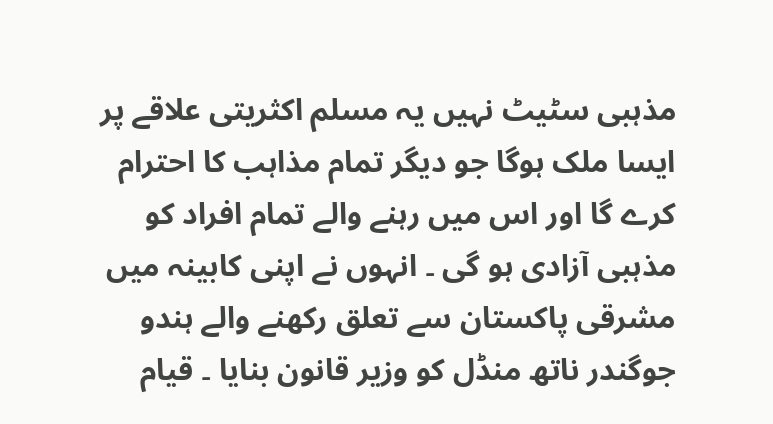مذہبی سٹیٹ نہیں یہ مسلم اکثریتی علاقے پر ایسا ملک ہوگا جو دیگر تمام مذاہب کا احترام کرے گا اور اس میں رہنے والے تمام افراد کو مذہبی آزادی ہو گی ۔ انہوں نے اپنی کابینہ میں مشرقی پاکستان سے تعلق رکھنے والے ہندو جوگندر ناتھ منڈل کو وزیر قانون بنایا ۔ قیام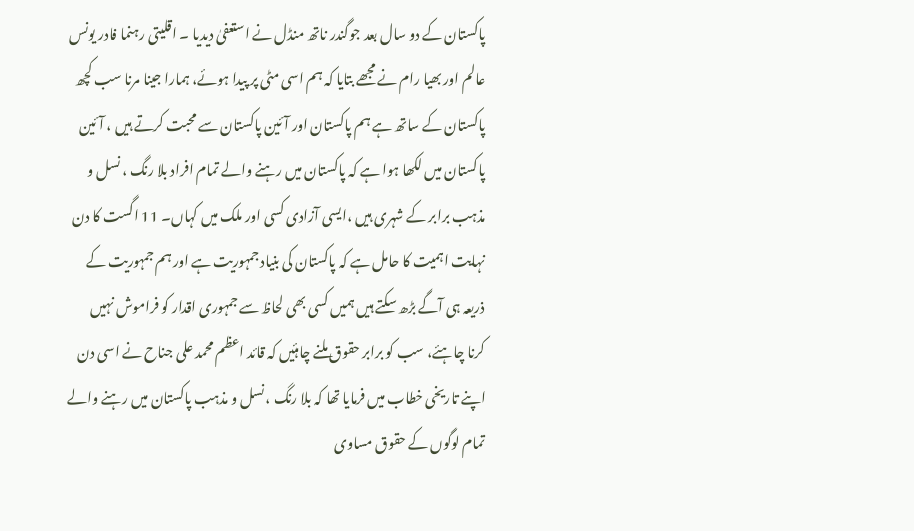پاکستان کے دو سال بعد جوگندر ناتھ منڈل نے استعفیٰ دیدیا ۔ اقلیتی رہنما فادر یونس عالم اور بھیا رام نے مجھے بتایا کہ ہم اسی مٹی پر پیدا ہوئے، ہمارا جینا مرنا سب کچھ پاکستان کے ساتھ ہے ہم پاکستان اور آئین پاکستان سے محبت کرتے ہیں ، آئین پاکستان میں لکھا ہوا ہے کہ پاکستان میں رہنے والے تمام افراد بلا رنگ ، نسل و مذہب برابر کے شہری ہیں ،ایسی آزادی کسی اور ملک میں کہاں۔ 11 اگست کا دن نہایت اہمیت کا حامل ہے کہ پاکستان کی بنیاد جمہوریت ہے اور ہم جمہوریت کے ذریعہ ہی آگے بڑھ سکتے ہیں ہمیں کسی بھی لحاظ سے جمہوری اقدار کو فراموش نہیں کرنا چاہئے، سب کو برابر حقوق ملنے چاہئیں کہ قائد اعظم محمد علی جناح نے اسی دن اپنے تاریخی خطاب میں فرمایا تھا کہ بلا رنگ ، نسل و مذہب پاکستان میں رہنے والے تمام لوگوں کے حقوق مساوی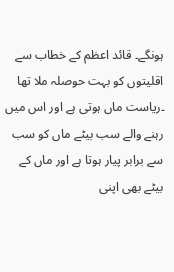ہونگے۔ قائد اعظم کے خطاب سے اقلیتوں کو بہت حوصلہ ملا تھا ۔ریاست ماں ہوتی ہے اور اس میں رہنے والے سب بیٹے ماں کو سب سے برابر پیار ہوتا ہے اور ماں کے بیٹے بھی اپنی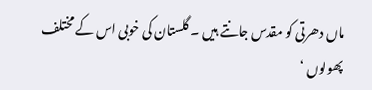ماں دھرتی کو مقدس جانتے ہیں ۔ گلستان کی خوبی اس کے مختلف پھولوں ‘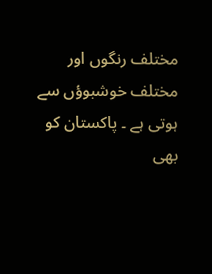مختلف رنگوں اور مختلف خوشبوؤں سے ہوتی ہے ۔ پاکستان کو بھی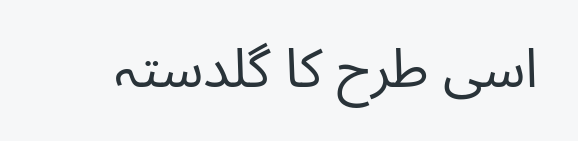اسی طرح کا گلدستہ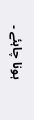ہونا چاہئے ۔